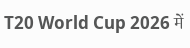T20 World Cup 2026 में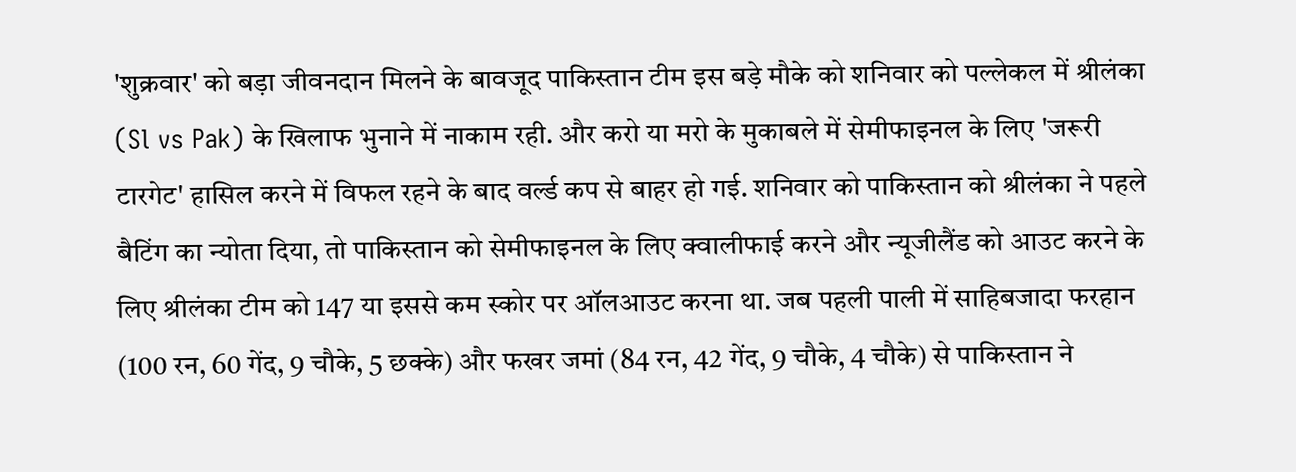'शुक्रवार' को बड़ा जीवनदान मिलने के बावजूद पाकिस्तान टीम इस बड़े मौके को शनिवार को पल्लेकल में श्रीलंका (Sl vs Pak) के खिलाफ भुनाने में नाकाम रही. और करो या मरो के मुकाबले में सेमीफाइनल के लिए 'जरूरी टारगेट' हासिल करने में विफल रहने के बाद वर्ल्ड कप से बाहर हो गई. शनिवार को पाकिस्तान को श्रीलंका ने पहले बैटिंग का न्योता दिया, तो पाकिस्तान को सेमीफाइनल के लिए क्वालीफाई करने और न्यूजीलैंड को आउट करने के लिए श्रीलंका टीम को 147 या इससे कम स्कोर पर ऑलआउट करना था. जब पहली पाली में साहिबजादा फरहान (100 रन, 60 गेंद, 9 चौके, 5 छक्के) और फखर जमां (84 रन, 42 गेंद, 9 चौके, 4 चौके) से पाकिस्तान ने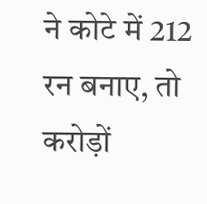ने कोटे में 212 रन बनाए, तो करोड़ों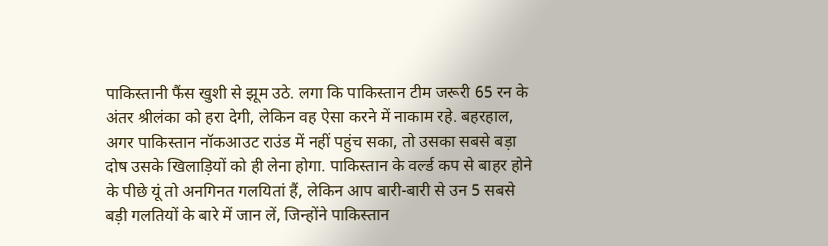पाकिस्तानी फैंस खुशी से झूम उठे. लगा कि पाकिस्तान टीम जरूरी 65 रन के अंतर श्रीलंका को हरा देगी, लेकिन वह ऐसा करने में नाकाम रहे. बहरहाल, अगर पाकिस्तान नॉकआउट राउंड में नहीं पहुंच सका, तो उसका सबसे बड़ा दोष उसके खिलाड़ियों को ही लेना होगा. पाकिस्तान के वर्ल्ड कप से बाहर होने के पीछे यूं तो अनगिनत गलयितां हैं, लेकिन आप बारी-बारी से उन 5 सबसे बड़ी गलतियों के बारे में जान लें, जिन्होंने पाकिस्तान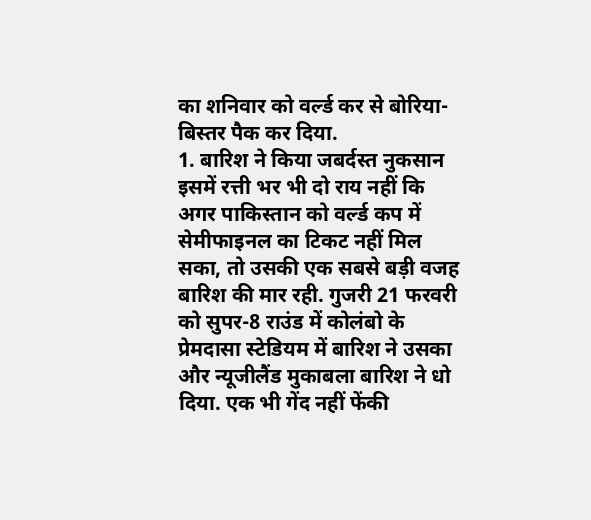का शनिवार को वर्ल्ड कर से बोरिया-बिस्तर पैक कर दिया.
1. बारिश ने किया जबर्दस्त नुकसान
इसमें रत्ती भर भी दो राय नहीं कि अगर पाकिस्तान को वर्ल्ड कप में सेमीफाइनल का टिकट नहीं मिल सका, तो उसकी एक सबसे बड़ी वजह बारिश की मार रही. गुजरी 21 फरवरी को सुपर-8 राउंड में कोलंबो के प्रेमदासा स्टेडियम में बारिश ने उसका और न्यूजीलैंड मुकाबला बारिश ने धो दिया. एक भी गेंद नहीं फेंकी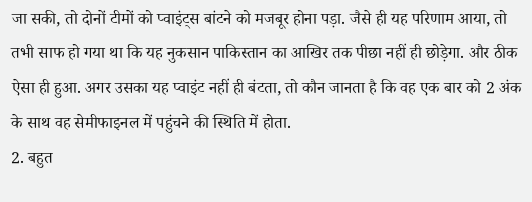जा सकी, तो दोनों टीमों को प्वाइंट्स बांटने को मजबूर होना पड़ा. जैसे ही यह परिणाम आया, तो तभी साफ हो गया था कि यह नुकसान पाकिस्तान का आखिर तक पीछा नहीं ही छोड़ेगा. और ठीक ऐसा ही हुआ. अगर उसका यह प्वाइंट नहीं ही बंटता, तो कौन जानता है कि वह एक बार को 2 अंक के साथ वह सेमीफाइनल में पहुंचने की स्थिति में होता.
2. बहुत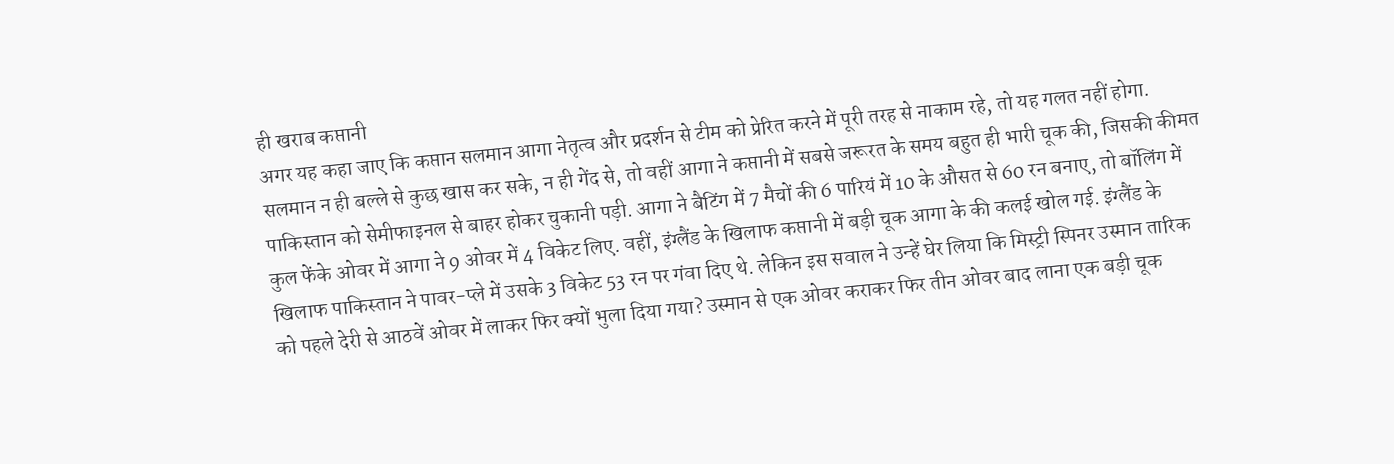ही खराब कप्तानी
अगर यह कहा जाए कि कप्तान सलमान आगा नेतृत्व और प्रदर्शन से टीम को प्रेरित करने में पूरी तरह से नाकाम रहे, तो यह गलत नहीं होगा. सलमान न ही बल्ले से कुछ खास कर सके, न ही गेंद से, तो वहीं आगा ने कप्तानी में सबसे जरूरत के समय बहुत ही भारी चूक की, जिसकी कीमत पाकिस्तान को सेमीफाइनल से बाहर होकर चुकानी पड़ी. आगा ने बैटिंग में 7 मैचों की 6 पारियं में 10 के औसत से 60 रन बनाए, तो बॉलिंग में कुल फेंके ओवर में आगा ने 9 ओवर में 4 विकेट लिए. वहीं, इंग्लैंड के खिलाफ कप्तानी में बड़ी चूक आगा के की कलई खोल गई. इंग्लैंड के खिलाफ पाकिस्तान ने पावर-प्ले में उसके 3 विकेट 53 रन पर गंवा दिए थे. लेकिन इस सवाल ने उन्हें घेर लिया कि मिस्ट्री स्पिनर उस्मान तारिक को पहले देरी से आठवें ओवर में लाकर फिर क्यों भुला दिया गया? उस्मान से एक ओवर कराकर फिर तीन ओवर बाद लाना एक बड़ी चूक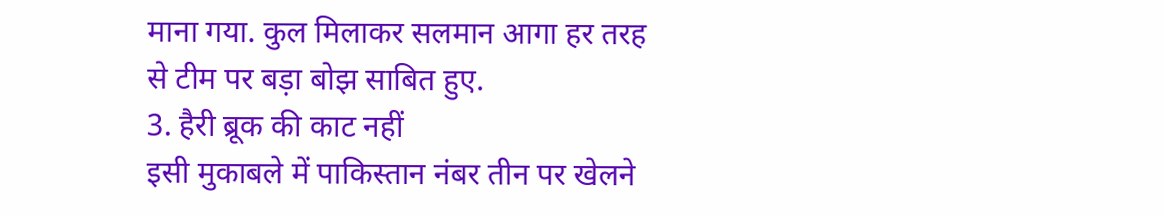माना गया. कुल मिलाकर सलमान आगा हर तरह से टीम पर बड़ा बोझ साबित हुए.
3. हैरी ब्रूक की काट नहीं
इसी मुकाबले में पाकिस्तान नंबर तीन पर खेलने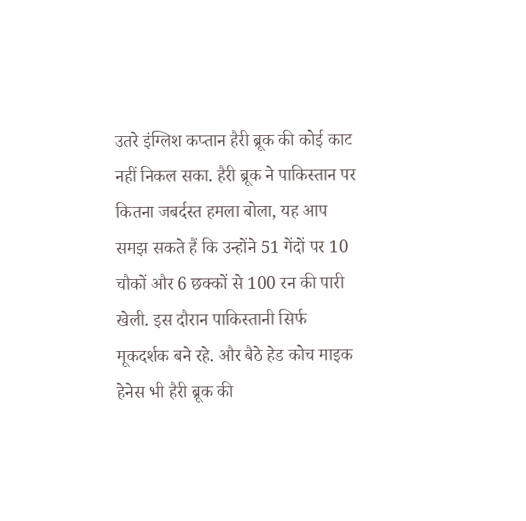उतरे इंग्लिश कप्तान हैरी ब्रूक की कोई काट नहीं निकल सका. हैरी ब्रूक ने पाकिस्तान पर कितना जबर्दस्त हमला बोला, यह आप समझ सकते हैं कि उन्होंने 51 गेंदों पर 10 चौकों और 6 छक्कों से 100 रन की पारी खेली. इस दौरान पाकिस्तानी सिर्फ मूकदर्शक बने रहे. और बैठे हेड कोच माइक हेनेस भी हैरी ब्रूक की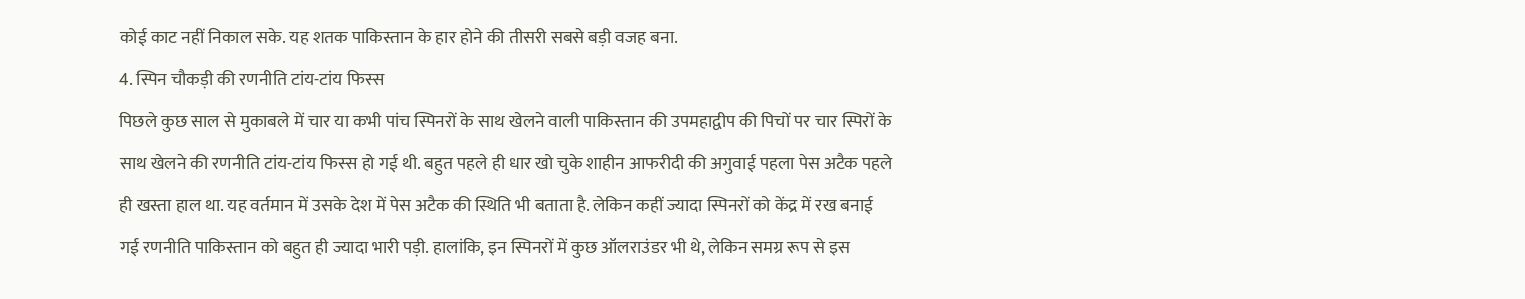कोई काट नहीं निकाल सके. यह शतक पाकिस्तान के हार होने की तीसरी सबसे बड़ी वजह बना.
4. स्पिन चौकड़ी की रणनीति टांय-टांय फिस्स
पिछले कुछ साल से मुकाबले में चार या कभी पांच स्पिनरों के साथ खेलने वाली पाकिस्तान की उपमहाद्वीप की पिचों पर चार स्पिरों के साथ खेलने की रणनीति टांय-टांय फिस्स हो गई थी. बहुत पहले ही धार खो चुके शाहीन आफरीदी की अगुवाई पहला पेस अटैक पहले ही खस्ता हाल था. यह वर्तमान में उसके देश में पेस अटैक की स्थिति भी बताता है. लेकिन कहीं ज्यादा स्पिनरों को केंद्र में रख बनाई गई रणनीति पाकिस्तान को बहुत ही ज्यादा भारी पड़ी. हालांकि, इन स्पिनरों में कुछ ऑलराउंडर भी थे, लेकिन समग्र रूप से इस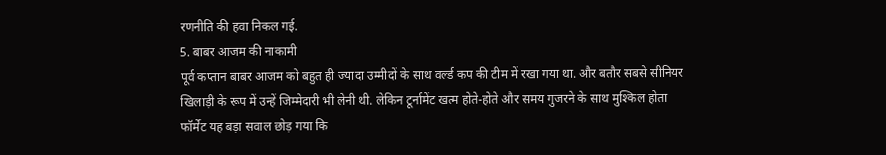रणनीति की हवा निकल गई.
5. बाबर आजम की नाकामी
पूर्व कप्तान बाबर आजम को बहुत ही ज्यादा उम्मीदों के साथ वर्ल्ड कप की टीम में रखा गया था. और बतौर सबसे सीनियर खिलाड़ी के रूप में उन्हें जिम्मेदारी भी लेनी थी. लेकिन टूर्नामेंट खत्म होते-होते और समय गुजरने के साथ मुश्किल होता फॉर्मेट यह बड़ा सवाल छोड़ गया कि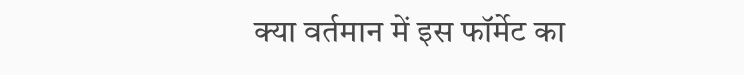क्या वर्तमान में इस फॉर्मेट का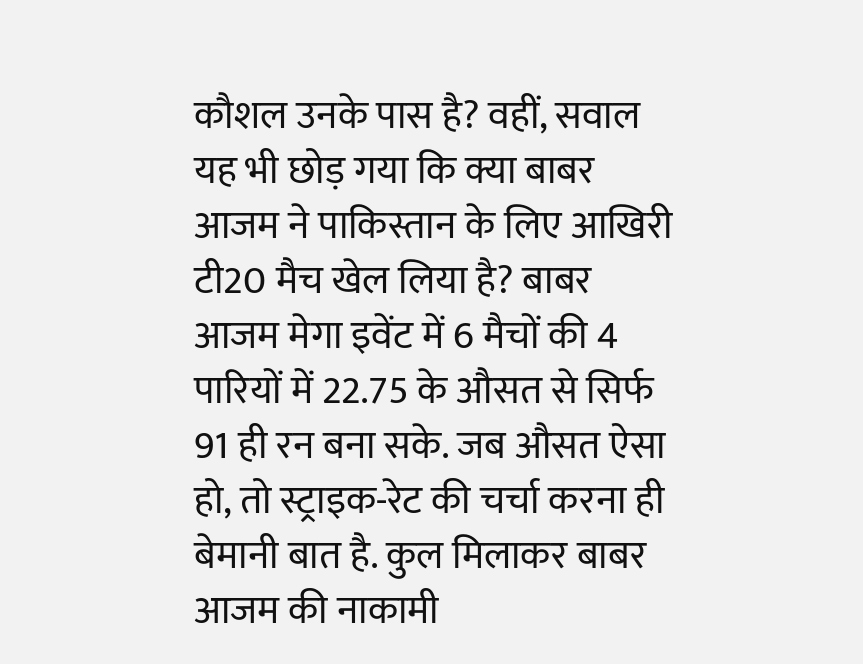कौशल उनके पास है? वहीं, सवाल यह भी छोड़ गया कि क्या बाबर आजम ने पाकिस्तान के लिए आखिरी टी20 मैच खेल लिया है? बाबर आजम मेगा इवेंट में 6 मैचों की 4 पारियों में 22.75 के औसत से सिर्फ 91 ही रन बना सके. जब औसत ऐसा हो, तो स्ट्राइक-रेट की चर्चा करना ही बेमानी बात है. कुल मिलाकर बाबर आजम की नाकामी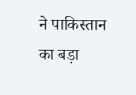ने पाकिस्तान का बड़ा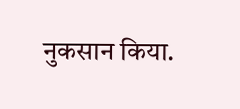नुकसान किया.